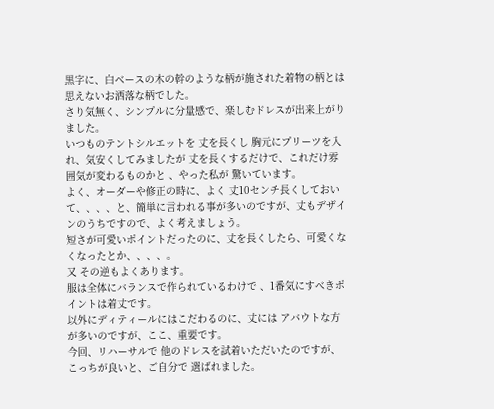黒字に、白ベースの木の幹のような柄が施された着物の柄とは思えないお洒落な柄でした。
さり気無く、シンプルに分量感で、楽しむドレスが出来上がりました。
いつものテントシルエットを 丈を長くし 胸元にプリーツを入れ、気安くしてみましたが 丈を長くするだけで、これだけ雰囲気が変わるものかと 、やった私が 驚いています。
よく、オーダーや修正の時に、よく 丈10センチ長くしておいて、、、、と、簡単に言われる事が多いのですが、丈もデザインのうちですので、よく考えましょう。
短さが可愛いポイントだったのに、丈を長くしたら、可愛くなくなったとか、、、、。
又 その逆もよくあります。
服は全体にバランスで作られているわけで 、1番気にすべきポイントは着丈です。
以外にディティールにはこだわるのに、丈には アバウトな方が多いのですが、ここ、重要です。
今回、リハーサルで 他のドレスを試着いただいたのですが、こっちが良いと、ご自分で 選ばれました。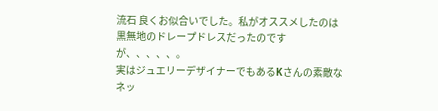流石 良くお似合いでした。私がオススメしたのは 黒無地のドレープドレスだったのですが、、、、、。
実はジュエリーデザイナーでもあるKさんの素敵なネッ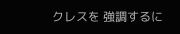クレスを 強調するに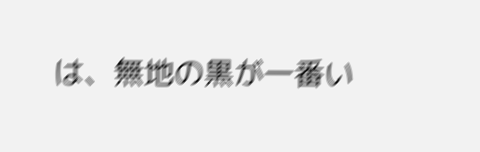は、無地の黒が一番い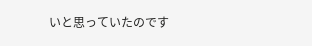いと思っていたのです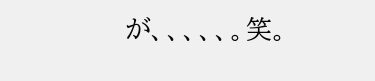が、、、、、。笑。